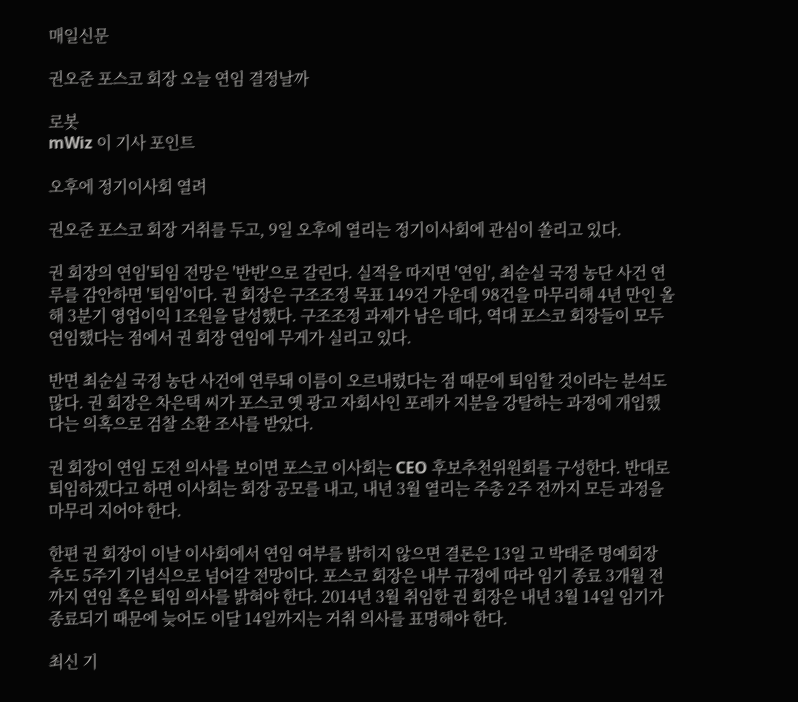매일신문

권오준 포스코 회장 오늘 연임 결정날까

로봇
mWiz 이 기사 포인트

오후에 정기이사회 열려

권오준 포스코 회장 거취를 두고, 9일 오후에 열리는 정기이사회에 관심이 쏠리고 있다.

권 회장의 연임'퇴임 전망은 '반반'으로 갈린다. 실적을 따지면 '연임', 최순실 국정 농단 사건 연루를 감안하면 '퇴임'이다. 권 회장은 구조조정 목표 149건 가운데 98건을 마무리해 4년 만인 올해 3분기 영업이익 1조원을 달성했다. 구조조정 과제가 남은 데다, 역대 포스코 회장들이 모두 연임했다는 점에서 권 회장 연임에 무게가 실리고 있다.

반면 최순실 국정 농단 사건에 연루돼 이름이 오르내렸다는 점 때문에 퇴임할 것이라는 분석도 많다. 권 회장은 차은택 씨가 포스코 옛 광고 자회사인 포레카 지분을 강탈하는 과정에 개입했다는 의혹으로 검찰 소환 조사를 받았다.

권 회장이 연임 도전 의사를 보이면 포스코 이사회는 CEO 후보추천위원회를 구성한다. 반대로 퇴임하겠다고 하면 이사회는 회장 공모를 내고, 내년 3월 열리는 주총 2주 전까지 모든 과정을 마무리 지어야 한다.

한편 권 회장이 이날 이사회에서 연임 여부를 밝히지 않으면 결론은 13일 고 박태준 명예회장 추도 5주기 기념식으로 넘어갈 전망이다. 포스코 회장은 내부 규정에 따라 임기 종료 3개월 전까지 연임 혹은 퇴임 의사를 밝혀야 한다. 2014년 3월 취임한 권 회장은 내년 3월 14일 임기가 종료되기 때문에 늦어도 이달 14일까지는 거취 의사를 표명해야 한다.

최신 기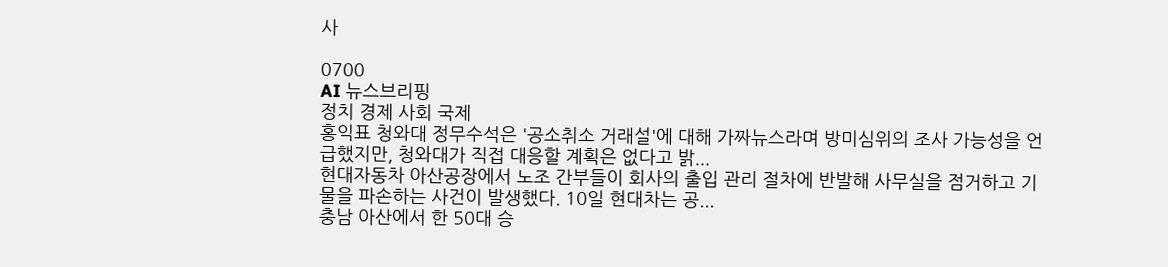사

0700
AI 뉴스브리핑
정치 경제 사회 국제
홍익표 청와대 정무수석은 '공소취소 거래설'에 대해 가짜뉴스라며 방미심위의 조사 가능성을 언급했지만, 청와대가 직접 대응할 계획은 없다고 밝...
현대자동차 아산공장에서 노조 간부들이 회사의 출입 관리 절차에 반발해 사무실을 점거하고 기물을 파손하는 사건이 발생했다. 10일 현대차는 공...
충남 아산에서 한 50대 승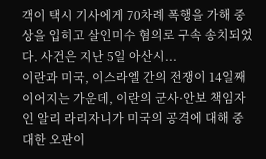객이 택시 기사에게 70차례 폭행을 가해 중상을 입히고 살인미수 혐의로 구속 송치되었다. 사건은 지난 5일 아산시...
이란과 미국, 이스라엘 간의 전쟁이 14일째 이어지는 가운데, 이란의 군사·안보 책임자인 알리 라리자니가 미국의 공격에 대해 중대한 오판이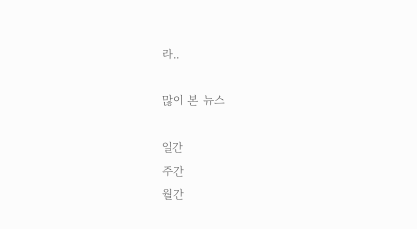라..

많이 본 뉴스

일간
주간
월간